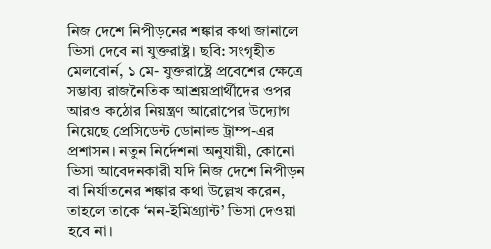নিজ দেশে নিপীড়নের শঙ্কার কথা জানালে ভিসা দেবে না যুক্তরাষ্ট্র। ছবি: সংগৃহীত
মেলবোর্ন, ১ মে- যুক্তরাষ্ট্রে প্রবেশের ক্ষেত্রে সম্ভাব্য রাজনৈতিক আশ্রয়প্রার্থীদের ওপর আরও কঠোর নিয়ন্ত্রণ আরোপের উদ্যোগ নিয়েছে প্রেসিডেন্ট ডোনাল্ড ট্রাম্প-এর প্রশাসন। নতুন নির্দেশনা অনুযায়ী, কোনো ভিসা আবেদনকারী যদি নিজ দেশে নিপীড়ন বা নির্যাতনের শঙ্কার কথা উল্লেখ করেন, তাহলে তাকে ‘নন-ইমিগ্র্যান্ট’ ভিসা দেওয়া হবে না।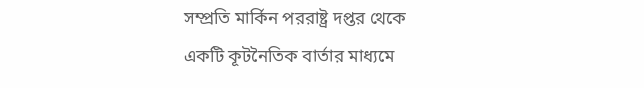সম্প্রতি মার্কিন পররাষ্ট্র দপ্তর থেকে একটি কূটনৈতিক বার্তার মাধ্যমে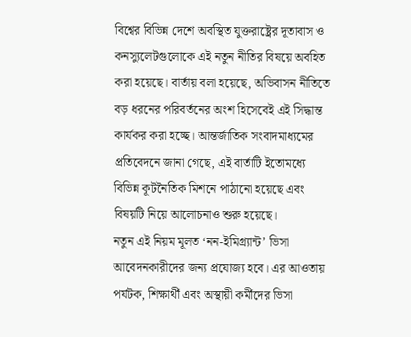বিশ্বের বিভিন্ন দেশে অবস্থিত যুক্তরাষ্ট্রের দূতাবাস ও কনস্যুলেটগুলোকে এই নতুন নীতির বিষয়ে অবহিত করা হয়েছে। বার্তায় বলা হয়েছে, অভিবাসন নীতিতে বড় ধরনের পরিবর্তনের অংশ হিসেবেই এই সিদ্ধান্ত কার্যকর করা হচ্ছে। আন্তর্জাতিক সংবাদমাধ্যমের প্রতিবেদনে জানা গেছে, এই বার্তাটি ইতোমধ্যে বিভিন্ন কূটনৈতিক মিশনে পাঠানো হয়েছে এবং বিষয়টি নিয়ে আলোচনাও শুরু হয়েছে।
নতুন এই নিয়ম মূলত ‘নন-ইমিগ্র্যান্ট’ ভিসা আবেদনকারীদের জন্য প্রযোজ্য হবে। এর আওতায় পর্যটক, শিক্ষার্থী এবং অস্থায়ী কর্মীদের ভিসা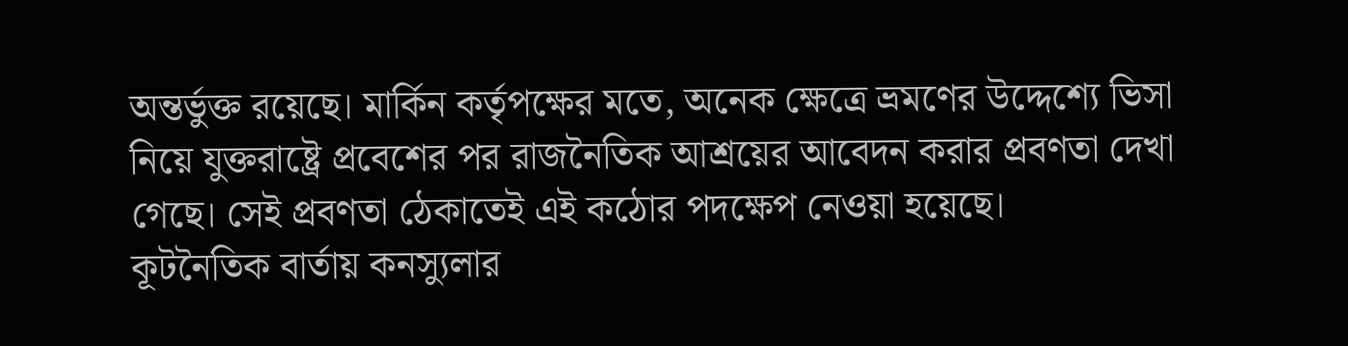অন্তর্ভুক্ত রয়েছে। মার্কিন কর্তৃপক্ষের মতে, অনেক ক্ষেত্রে ভ্রমণের উদ্দেশ্যে ভিসা নিয়ে যুক্তরাষ্ট্রে প্রবেশের পর রাজনৈতিক আশ্রয়ের আবেদন করার প্রবণতা দেখা গেছে। সেই প্রবণতা ঠেকাতেই এই কঠোর পদক্ষেপ নেওয়া হয়েছে।
কূটনৈতিক বার্তায় কনস্যুলার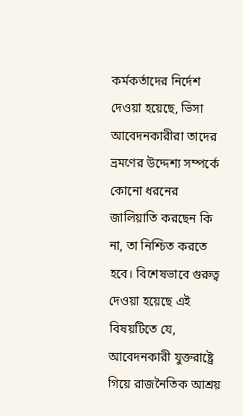কর্মকর্তাদের নির্দেশ দেওয়া হয়েছে, ভিসা আবেদনকারীরা তাদের ভ্রমণের উদ্দেশ্য সম্পর্কে কোনো ধরনের জালিয়াতি করছেন কি না, তা নিশ্চিত করতে হবে। বিশেষভাবে গুরুত্ব দেওয়া হয়েছে এই বিষয়টিতে যে, আবেদনকারী যুক্তরাষ্ট্রে গিয়ে রাজনৈতিক আশ্রয়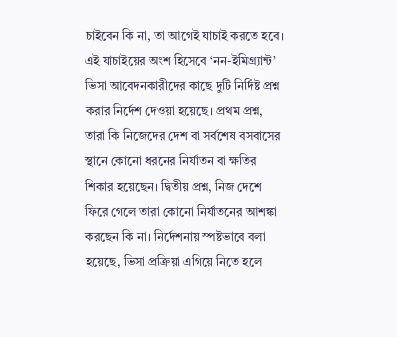চাইবেন কি না, তা আগেই যাচাই করতে হবে।
এই যাচাইয়ের অংশ হিসেবে ‘নন-ইমিগ্র্যান্ট’ ভিসা আবেদনকারীদের কাছে দুটি নির্দিষ্ট প্রশ্ন করার নির্দেশ দেওয়া হয়েছে। প্রথম প্রশ্ন, তারা কি নিজেদের দেশ বা সর্বশেষ বসবাসের স্থানে কোনো ধরনের নির্যাতন বা ক্ষতির শিকার হয়েছেন। দ্বিতীয় প্রশ্ন, নিজ দেশে ফিরে গেলে তারা কোনো নির্যাতনের আশঙ্কা করছেন কি না। নির্দেশনায় স্পষ্টভাবে বলা হয়েছে, ভিসা প্রক্রিয়া এগিয়ে নিতে হলে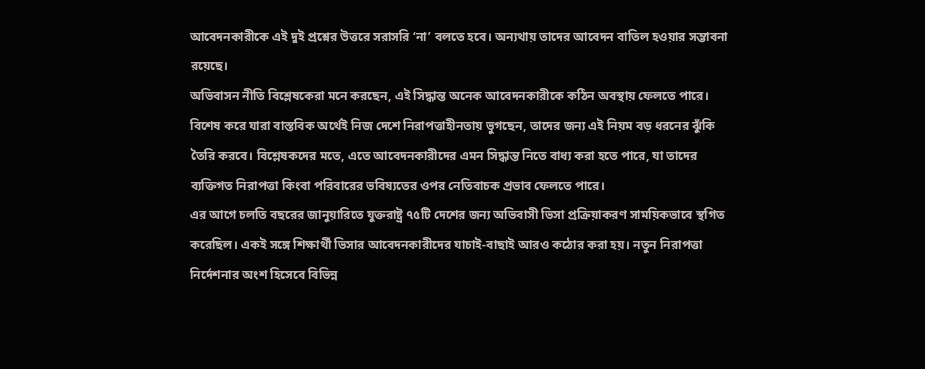আবেদনকারীকে এই দুই প্রশ্নের উত্তরে সরাসরি ‘না’ বলতে হবে। অন্যথায় তাদের আবেদন বাতিল হওয়ার সম্ভাবনা রয়েছে।
অভিবাসন নীতি বিশ্লেষকেরা মনে করছেন, এই সিদ্ধান্ত অনেক আবেদনকারীকে কঠিন অবস্থায় ফেলতে পারে। বিশেষ করে যারা বাস্তবিক অর্থেই নিজ দেশে নিরাপত্তাহীনতায় ভুগছেন, তাদের জন্য এই নিয়ম বড় ধরনের ঝুঁকি তৈরি করবে। বিশ্লেষকদের মতে, এতে আবেদনকারীদের এমন সিদ্ধান্ত নিতে বাধ্য করা হতে পারে, যা তাদের ব্যক্তিগত নিরাপত্তা কিংবা পরিবারের ভবিষ্যতের ওপর নেতিবাচক প্রভাব ফেলতে পারে।
এর আগে চলতি বছরের জানুয়ারিতে যুক্তরাষ্ট্র ৭৫টি দেশের জন্য অভিবাসী ভিসা প্রক্রিয়াকরণ সাময়িকভাবে স্থগিত করেছিল। একই সঙ্গে শিক্ষার্থী ভিসার আবেদনকারীদের যাচাই-বাছাই আরও কঠোর করা হয়। নতুন নিরাপত্তা নির্দেশনার অংশ হিসেবে বিভিন্ন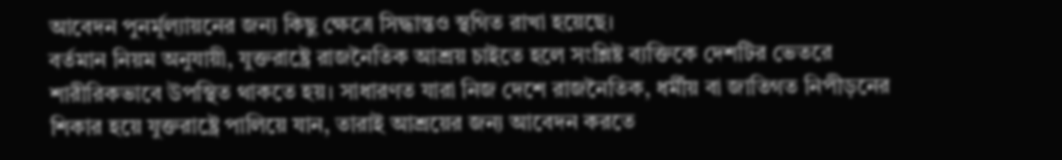আবেদন পুনর্মূল্যায়নের জন্য কিছু ক্ষেত্রে সিদ্ধান্তও স্থগিত রাখা হয়েছে।
বর্তমান নিয়ম অনুযায়ী, যুক্তরাষ্ট্রে রাজনৈতিক আশ্রয় চাইতে হলে সংশ্লিষ্ট ব্যক্তিকে দেশটির ভেতরে শারীরিকভাবে উপস্থিত থাকতে হয়। সাধারণত যারা নিজ দেশে রাজনৈতিক, ধর্মীয় বা জাতিগত নিপীড়নের শিকার হয়ে যুক্তরাষ্ট্রে পালিয়ে যান, তারাই আশ্রয়ের জন্য আবেদন করতে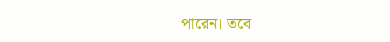পারেন। তবে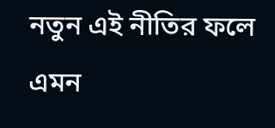নতুন এই নীতির ফলে এমন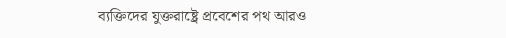ব্যক্তিদের যুক্তরাষ্ট্রে প্রবেশের পথ আরও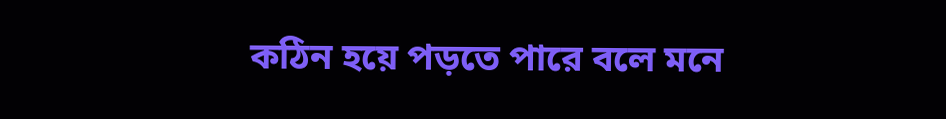কঠিন হয়ে পড়তে পারে বলে মনে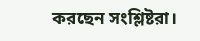করছেন সংশ্লিষ্টরা।